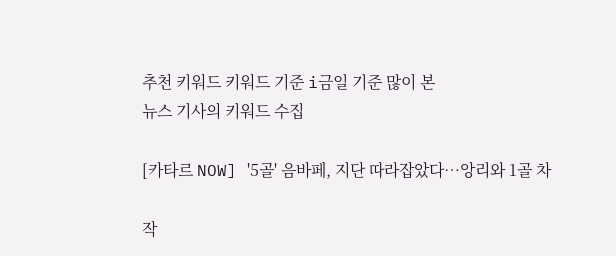추천 키워드 키워드 기준 i금일 기준 많이 본
뉴스 기사의 키워드 수집

[카타르 NOW] '5골' 음바페, 지단 따라잡았다…앙리와 1골 차

작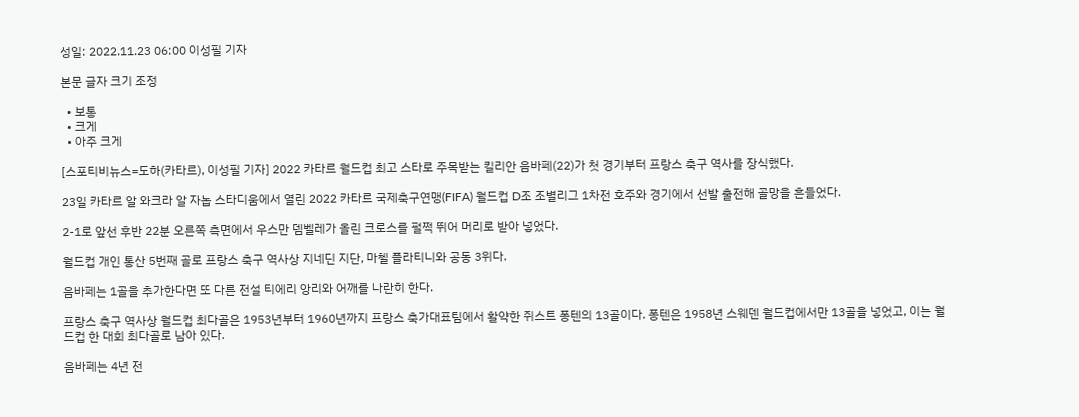성일: 2022.11.23 06:00 이성필 기자

본문 글자 크기 조정

  • 보통
  • 크게
  • 아주 크게

[스포티비뉴스=도하(카타르), 이성필 기자] 2022 카타르 월드컵 최고 스타로 주목받는 킬리안 음바페(22)가 첫 경기부터 프랑스 축구 역사를 장식했다.

23일 카타르 알 와크라 알 자놉 스타디움에서 열린 2022 카타르 국제축구연맹(FIFA) 월드컵 D조 조별리그 1차전 호주와 경기에서 선발 출전해 골망을 흔들었다.

2-1로 앞선 후반 22분 오른쪽 측면에서 우스만 뎀벨레가 올린 크로스를 펄쩍 뛰어 머리로 받아 넣었다.

월드컵 개인 통산 5번째 골로 프랑스 축구 역사상 지네딘 지단, 마첼 플라티니와 공동 3위다.

음바페는 1골을 추가한다면 또 다른 전설 티에리 앙리와 어깨를 나란히 한다.

프랑스 축구 역사상 월드컵 최다골은 1953년부터 1960년까지 프랑스 축가대표팀에서 활약한 쥐스트 퐁텐의 13골이다. 퐁텐은 1958년 스웨덴 월드컵에서만 13골을 넣었고, 이는 월드컵 한 대회 최다골로 남아 있다.

음바페는 4년 전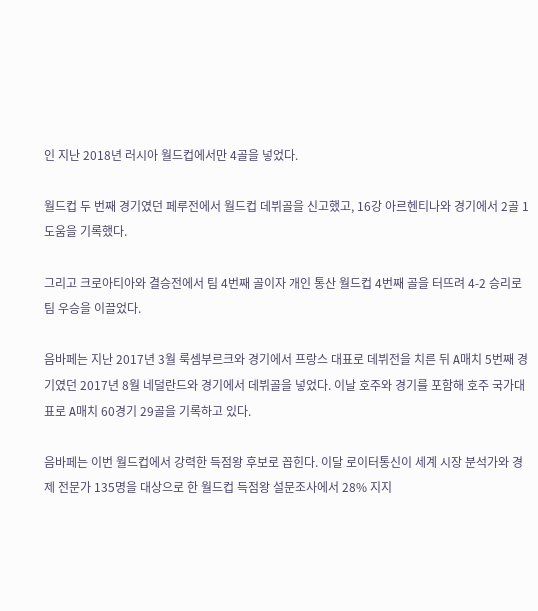인 지난 2018년 러시아 월드컵에서만 4골을 넣었다.

월드컵 두 번째 경기였던 페루전에서 월드컵 데뷔골을 신고했고, 16강 아르헨티나와 경기에서 2골 1도움을 기록했다.

그리고 크로아티아와 결승전에서 팀 4번째 골이자 개인 통산 월드컵 4번째 골을 터뜨려 4-2 승리로 팀 우승을 이끌었다.

음바페는 지난 2017년 3월 룩셈부르크와 경기에서 프랑스 대표로 데뷔전을 치른 뒤 A매치 5번째 경기였던 2017년 8월 네덜란드와 경기에서 데뷔골을 넣었다. 이날 호주와 경기를 포함해 호주 국가대표로 A매치 60경기 29골을 기록하고 있다.

음바페는 이번 월드컵에서 강력한 득점왕 후보로 꼽힌다. 이달 로이터통신이 세계 시장 분석가와 경제 전문가 135명을 대상으로 한 월드컵 득점왕 설문조사에서 28% 지지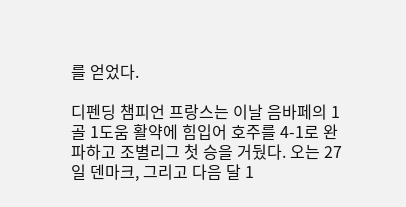를 얻었다.

디펜딩 챔피언 프랑스는 이날 음바페의 1골 1도움 활약에 힘입어 호주를 4-1로 완파하고 조별리그 첫 승을 거뒀다. 오는 27일 덴마크, 그리고 다음 달 1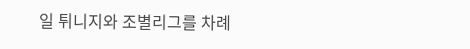일 튀니지와 조별리그를 차례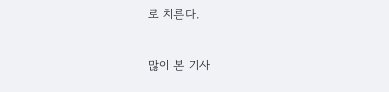로 치른다.

많이 본 기사